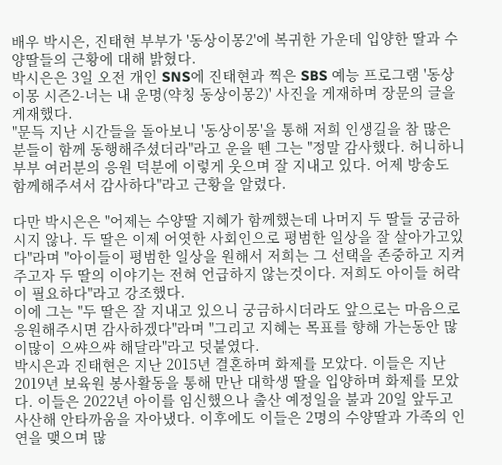배우 박시은, 진태현 부부가 '동상이몽2'에 복귀한 가운데 입양한 딸과 수양딸들의 근황에 대해 밝혔다.
박시은은 3일 오전 개인 SNS에 진태현과 찍은 SBS 예능 프로그램 '동상이몽 시즌2-너는 내 운명(약칭 동상이몽2)' 사진을 게재하며 장문의 글을 게재했다.
"문득 지난 시간들을 돌아보니 '동상이몽'을 통해 저희 인생길을 참 많은 분들이 함께 동행해주셨더라"라고 운을 뗀 그는 "정말 감사했다. 허니하니부부 여러분의 응원 덕분에 이렇게 웃으며 잘 지내고 있다. 어제 방송도 함께해주셔서 감사하다"라고 근황을 알렸다.

다만 박시은은 "어제는 수양딸 지혜가 함께했는데 나머지 두 딸들 궁금하시지 않나. 두 딸은 이제 어엿한 사회인으로 평범한 일상을 잘 살아가고있다"라며 "아이들이 평범한 일상을 원해서 저희는 그 선택을 존중하고 지켜주고자 두 딸의 이야기는 전혀 언급하지 않는것이다. 저희도 아이들 허락이 필요하다"라고 강조했다.
이에 그는 "두 딸은 잘 지내고 있으니 궁금하시더라도 앞으로는 마음으로 응원해주시면 감사하겠다"라며 "그리고 지혜는 목표를 향해 가는동안 많이많이 으쌰으쌰 해달라"라고 덧붙였다.
박시은과 진태현은 지난 2015년 결혼하며 화제를 모았다. 이들은 지난 2019년 보육원 봉사활동을 통해 만난 대학생 딸을 입양하며 화제를 모았다. 이들은 2022년 아이를 임신했으나 출산 예정일을 불과 20일 앞두고 사산해 안타까움을 자아냈다. 이후에도 이들은 2명의 수양딸과 가족의 인연을 맺으며 많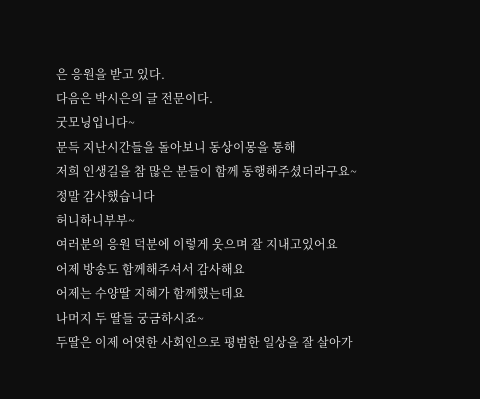은 응원을 받고 있다.
다음은 박시은의 글 전문이다.
굿모닝입니다~
문득 지난시간들을 돌아보니 동상이몽을 통해
저희 인생길을 참 많은 분들이 함께 동행해주셨더라구요~
정말 감사했습니다
허니하니부부~
여러분의 응원 덕분에 이렇게 웃으며 잘 지내고있어요
어제 방송도 함께해주셔서 감사해요
어제는 수양딸 지혜가 함께했는데요
나머지 두 딸들 궁금하시죠~
두딸은 이제 어엿한 사회인으로 평범한 일상을 잘 살아가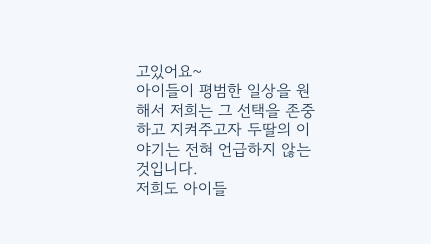고있어요~
아이들이 평범한 일상을 원해서 저희는 그 선택을 존중하고 지켜주고자 두딸의 이야기는 전혀 언급하지 않는것입니다.
저희도 아이들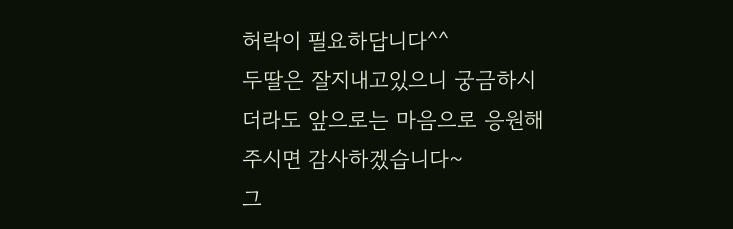허락이 필요하답니다^^
두딸은 잘지내고있으니 궁금하시더라도 앞으로는 마음으로 응원해주시면 감사하겠습니다~
그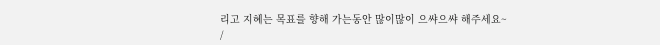리고 지혜는 목표를 향해 가는동안 많이많이 으쌰으쌰 해주세요~
/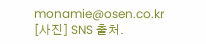monamie@osen.co.kr
[사진] SNS 출처.